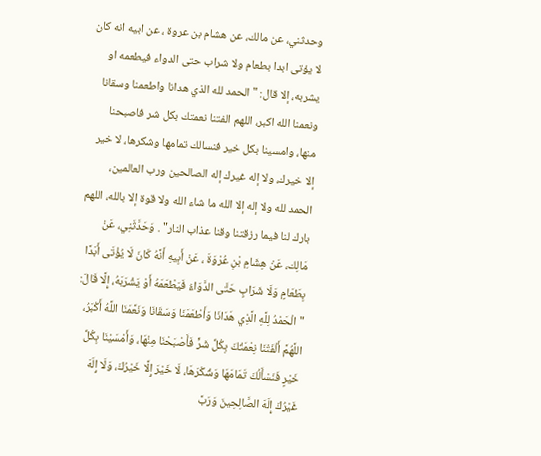وحدثني، عن مالك، عن هشام بن عروة ، عن ابيه انه كان لا يؤتى ابدا بطعام ولا شراب حتى الدواء فيطعمه او يشربه، إلا قال: " الحمد لله الذي هدانا واطعمنا وسقانا ونعمنا الله اكبر، اللهم الفتنا نعمتك بكل شر فاصبحنا منها، وامسينا بكل خير فنسالك تمامها وشكرها، لا خير إلا خيرك، ولا إله غيرك إله الصالحين ورب العالمين، الحمد لله ولا إله إلا الله ما شاء الله ولا قوة إلا بالله، اللهم بارك لنا فيما رزقتنا وقنا عذاب النار" . وَحَدَّثَنِي، عَنْ مَالِك، عَنْ هِشَامِ بْنِ عُرْوَةَ ، عَنْ أَبِيهِ أَنَّهُ كَانَ لَا يُؤْتَى أَبَدًا بِطَعَامٍ وَلَا شَرَابٍ حَتَّى الدَّوَاءُ فَيَطْعَمَهُ أَوْ يَشْرَبَهُ، إِلَّا قَالَ: " الْحَمْدُ لِلَّهِ الَّذِي هَدَانَا وَأَطْعَمَنَا وَسَقَانَا وَنَعَّمَنَا اللَّهُ أَكْبَرُ، اللَّهُمَّ أَلْفَتْنَا نِعْمَتُكَ بِكُلِّ شَرٍّ فَأَصْبَحْنَا مِنْهَا، وَأَمْسَيْنَا بِكُلِّ خَيْرٍ فَنَسْأَلُكَ تَمَامَهَا وَشُكْرَهَا، لَا خَيْرَ إِلَّا خَيْرُكَ، وَلَا إِلَهَ غَيْرُكَ إِلَهَ الصَّالِحِينَ وَرَبَّ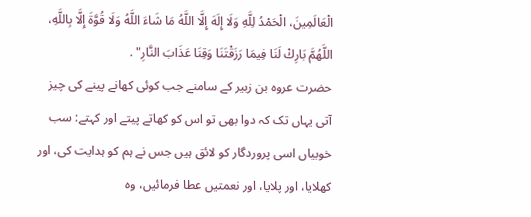الْعَالَمِينَ، الْحَمْدُ لِلَّهِ وَلَا إِلَهَ إِلَّا اللَّهُ مَا شَاءَ اللَّهُ وَلَا قُوَّةَ إِلَّا بِاللَّهِ، اللَّهُمَّ بَارِكْ لَنَا فِيمَا رَزَقْتَنَا وَقِنَا عَذَابَ النَّارِ" .
حضرت عروہ بن زبیر کے سامنے جب کوئی کھانے پینے کی چیز آتی یہاں تک کہ دوا بھی تو اس کو کھاتے پیتے اور کہتے: سب خوبیاں اسی پروردگار کو لائق ہیں جس نے ہم کو ہدایت کی، اور کھلایا، اور پلایا، اور نعمتیں عطا فرمائیں، وہ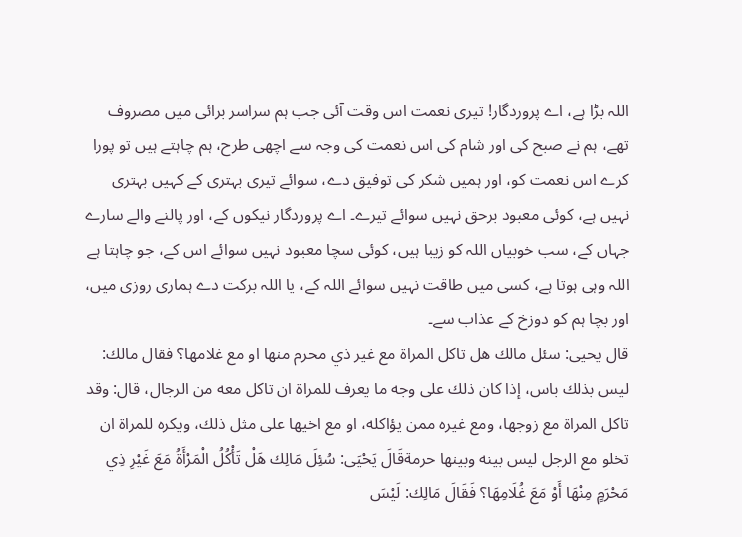اللہ بڑا ہے، اے پروردگار! تیری نعمت اس وقت آئی جب ہم سراسر برائی میں مصروف تھے، ہم نے صبح کی اور شام کی اس نعمت کی وجہ سے اچھی طرح، ہم چاہتے ہیں تو پورا کرے اس نعمت کو، اور ہمیں شکر کی توفیق دے، سوائے تیری بہتری کے کہیں بہتری نہیں ہے، کوئی معبود برحق نہیں سوائے تیرے۔ اے پروردگار نیکوں کے، اور پالنے والے سارے جہاں کے، سب خوبیاں اللہ کو زیبا ہیں، کوئی سچا معبود نہیں سوائے اس کے، جو چاہتا ہے اللہ وہی ہوتا ہے، کسی میں طاقت نہیں سوائے اللہ کے، یا اللہ برکت دے ہماری روزی میں، اور بچا ہم کو دوزخ کے عذاب سے۔
قال يحيى: سئل مالك هل تاكل المراة مع غير ذي محرم منها او مع غلامها؟ فقال مالك: ليس بذلك باس، إذا كان ذلك على وجه ما يعرف للمراة ان تاكل معه من الرجال، قال: وقد تاكل المراة مع زوجها، ومع غيره ممن يؤاكله، او مع اخيها على مثل ذلك، ويكره للمراة ان تخلو مع الرجل ليس بينه وبينها حرمةقَالَ يَحْيَى: سُئِلَ مَالِك هَلْ تَأْكُلُ الْمَرْأَةُ مَعَ غَيْرِ ذِي مَحْرَمٍ مِنْهَا أَوْ مَعَ غُلَامِهَا؟ فَقَالَ مَالِك: لَيْسَ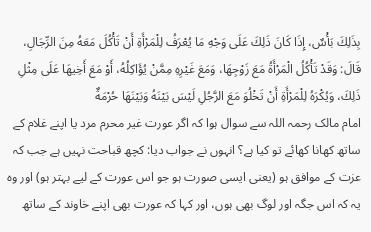بِذَلِكَ بَأْسٌ، إِذَا كَانَ ذَلِكَ عَلَى وَجْهِ مَا يُعْرَفُ لِلْمَرْأَةِ أَنْ تَأْكُلَ مَعَهُ مِنَ الرِّجَالِ، قَالَ: وَقَدْ تَأْكُلُ الْمَرْأَةُ مَعَ زَوْجِهَا، وَمَعَ غَيْرِهِ مِمَّنْ يُؤَاكِلُهُ، أَوْ مَعَ أَخِيهَا عَلَى مِثْلِ ذَلِكَ، وَيُكْرَهُ لِلْمَرْأَةِ أَنْ تَخْلُوَ مَعَ الرَّجُلِ لَيْسَ بَيْنَهُ وَبَيْنَهَا حُرْمَةٌ
امام مالک رحمہ اللہ سے سوال ہوا کہ اگر عورت غیر محرم مرد یا اپنے غلام کے ساتھ کھانا کھائے تو کیا ہے؟ انہوں نے جواب دیا: کچھ قباحت نہیں ہے جب کہ عزت کے موافق ہو (یعنی ایسی صورت ہو جو اس عورت کے لیے بہتر ہو) اور وہ یہ کہ اس جگہ اور لوگ بھی ہوں، اور کہا کہ عورت بھی اپنے خاوند کے ساتھ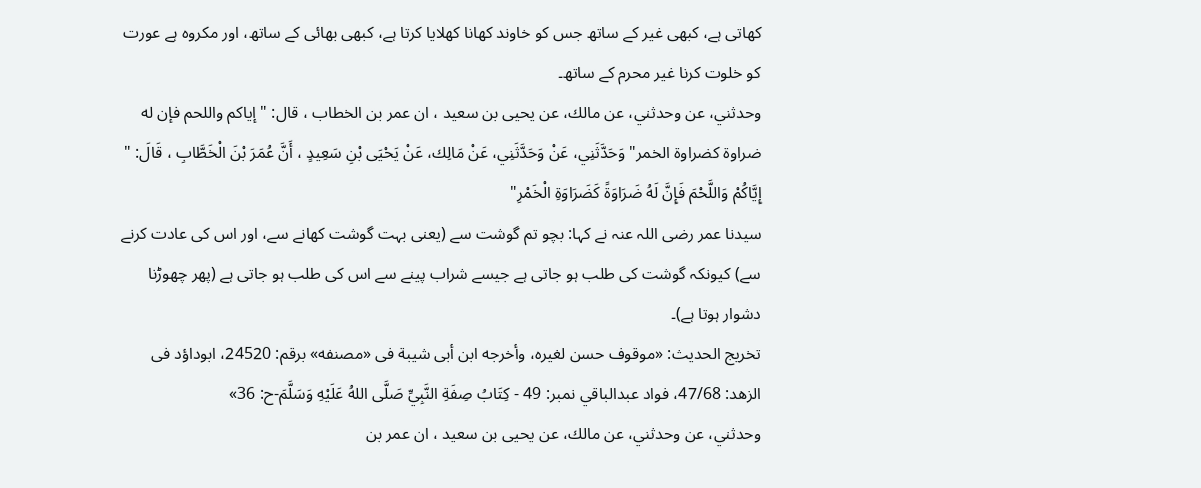کھاتی ہے، کبھی غیر کے ساتھ جس کو خاوند کھانا کھلایا کرتا ہے، کبھی بھائی کے ساتھ، اور مکروہ ہے عورت کو خلوت کرنا غیر محرم کے ساتھ۔
وحدثني، عن وحدثني، عن مالك، عن يحيى بن سعيد ، ان عمر بن الخطاب ، قال: " إياكم واللحم فإن له ضراوة كضراوة الخمر" وَحَدَّثَنِي، عَنْ وَحَدَّثَنِي، عَنْ مَالِك، عَنْ يَحْيَى بْنِ سَعِيدٍ ، أَنَّ عُمَرَ بْنَ الْخَطَّابِ ، قَالَ: " إِيَّاكُمْ وَاللَّحْمَ فَإِنَّ لَهُ ضَرَاوَةً كَضَرَاوَةِ الْخَمْرِ"
سیدنا عمر رضی اللہ عنہ نے کہا: بچو تم گوشت سے (یعنی بہت گوشت کھانے سے، اور اس کی عادت کرنے سے) کیونکہ گوشت کی طلب ہو جاتی ہے جیسے شراب پینے سے اس کی طلب ہو جاتی ہے (پھر چھوڑنا دشوار ہوتا ہے)۔
تخریج الحدیث: «موقوف حسن لغيره، وأخرجه ابن أبى شيبة فى «مصنفه» برقم: 24520، ابوداؤد فى الزهد: 47/68، فواد عبدالباقي نمبر: 49 - كِتَابُ صِفَةِ النَّبِيِّ صَلَّى اللهُ عَلَيْهِ وَسَلَّمَ-ح: 36»
وحدثني، عن وحدثني، عن مالك، عن يحيى بن سعيد ، ان عمر بن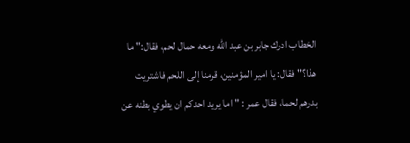الخطاب ادرك جابر بن عبد الله ومعه حمال لحم، فقال:" ما هذا؟" فقال: يا امير المؤمنين، قرمنا إلى اللحم فاشتريت بدرهم لحما، فقال عمر : " اما يريد احدكم ان يطوي بطنه عن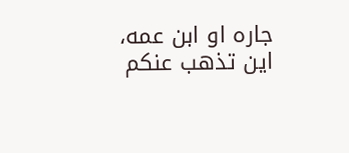جاره او ابن عمه، اين تذهب عنكم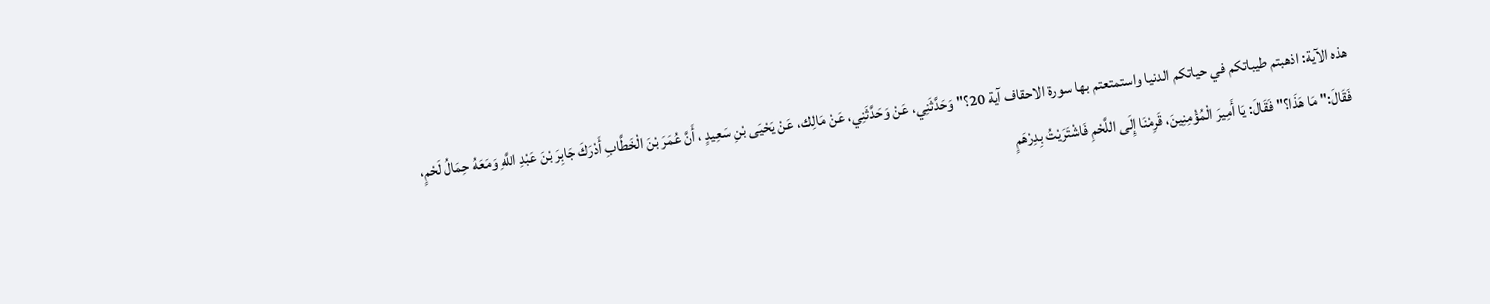هذه الآية: اذهبتم طيباتكم في حياتكم الدنيا واستمتعتم بها سورة الاحقاف آية 20؟" وَحَدَّثَنِي، عَنْ وَحَدَّثَنِي، عَنْ مَالِك، عَنْ يَحْيَى بْنِ سَعِيدٍ ، أَنَّ عُمَرَ بْنَ الْخَطَّابِ أَدْرَكَ جَابِرَ بْنَ عَبْدِ اللَّهِ وَمَعَهُ حِمَالُ لَحْمٍ، فَقَالَ:" مَا هَذَا؟" فَقَالَ: يَا أَمِيرَ الْمُؤْمِنِينَ، قَرِمْنَا إِلَى اللَّحْمِ فَاشْتَرَيْتُ بِدِرْهَمٍ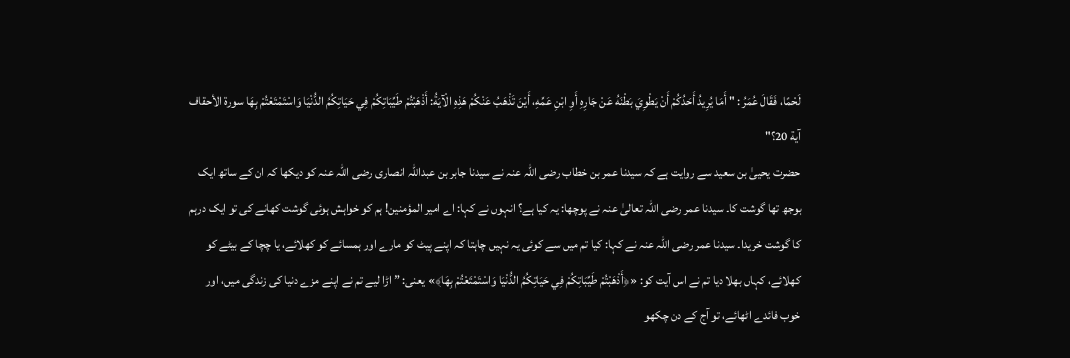لَحْمًا، فَقَالَ عُمَرُ : " أَمَا يُرِيدُ أَحَدُكُمْ أَنْ يَطْوِيَ بَطْنَهُ عَنْ جَارِهِ أَوِ ابْنِ عَمِّهِ، أَيْنَ تَذْهَبُ عَنْكُمْ هَذِهِ الْآيَةُ: أَذْهَبْتُمْ طَيِّبَاتِكُمْ فِي حَيَاتِكُمُ الدُّنْيَا وَاسْتَمْتَعْتُمْ بِهَا سورة الأحقاف آية 20؟"
حضرت یحییٰ بن سعید سے روایت ہے کہ سیدنا عمر بن خطاب رضی اللہ عنہ نے سیدنا جابر بن عبداللہ انصاری رضی اللہ عنہ کو دیکھا کہ ان کے ساتھ ایک بوجھ تھا گوشت کا۔ سیدنا عمر رضی اللہ تعالیٰ عنہ نے پوچھا: یہ کیا ہے؟ انہوں نے کہا: اے امیر المؤمنین! ہم کو خواہش ہوئی گوشت کھانے کی تو ایک درہم کا گوشت خریدا۔ سیدنا عمر رضی اللہ عنہ نے کہا: کیا تم میں سے کوئی یہ نہیں چاہتا کہ اپنے پیٹ کو مارے اور ہمسائے کو کھلائے، یا چچا کے بیٹے کو کھلائے، کہاں بھلا دیا تم نے اس آیت کو: «﴿أَذْهَبْتُمْ طَيِّبَاتِكُمْ فِي حَيَاتِكُمُ الدُّنْيَا وَاسْتَمْتَعْتُمْ بِهَا﴾» یعنی: ”اڑا لیے تم نے اپنے مزے دنیا کی زندگی میں، اور خوب فائدے اٹھائے، تو آج کے دن چکھو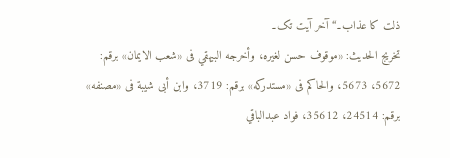ذلت کا عذاب۔“ آخر آیت تک۔
تخریج الحدیث: «موقوف حسن لغيره، وأخرجه البيهقي فى «شعب الايمان» برقم: 5672، 5673، والحاكم فى «مستدركه» برقم: 3719، وابن أبى شيبة فى «مصنفه» برقم: 24514، 35612، فواد عبدالباقي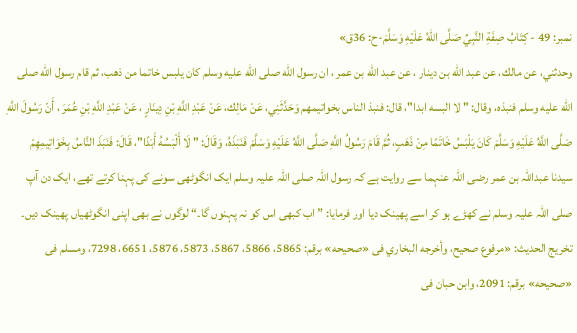نمبر: 49 - كِتَابُ صِفَةِ النَّبِيِّ صَلَّى اللهُ عَلَيْهِ وَسَلَّمَ-ح: 36ق»
وحدثني، عن مالك، عن عبد الله بن دينار ، عن عبد الله بن عمر ، ان رسول الله صلى الله عليه وسلم كان يلبس خاتما من ذهب، ثم قام رسول الله صلى الله عليه وسلم فنبذه، وقال: " لا البسه ابدا"، قال: فنبذ الناس بخواتيمهم وَحَدَّثَنِي، عَنْ مَالِك، عَنْ عَبْدِ اللَّهِ بْنِ دِينَارٍ ، عَنْ عَبْدِ اللَّهِ بْنِ عُمَرَ ، أَنّ رَسُولَ اللَّهِ صَلَّى اللَّهُ عَلَيْهِ وَسَلَّمَ كَانَ يَلْبَسُ خَاتَمًا مِنْ ذَهَبٍ، ثُمَّ قَامَ رَسُولُ اللَّهِ صَلَّى اللَّهُ عَلَيْهِ وَسَلَّمَ فَنَبَذَهُ، وَقَالَ: " لَا أَلْبَسُهُ أَبَدًا"، قَالَ: فَنَبَذَ النَّاسُ بِخَوَاتِيمِهِمْ
سیدنا عبداللہ بن عمر رضی اللہ عنہما سے روایت ہے کہ رسول اللہ صلی اللہ علیہ وسلم ایک انگوٹھی سونے کی پہنا کرتے تھے، ایک دن آپ صلی اللہ علیہ وسلم نے کھڑے ہو کر اسے پھینک دیا اور فرمایا: ”اب کبھی اس کو نہ پہنوں گا۔“ لوگوں نے بھی اپنی انگوٹھیاں پھینک دیں۔
تخریج الحدیث: «مرفوع صحيح، وأخرجه البخاري فى «صحيحه» برقم: 5865، 5866، 5867، 5873، 5876، 6651، 7298، ومسلم فى «صحيحه» برقم: 2091، وابن حبان فى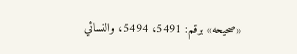«صحيحه» برقم: 5491، 5494، والنسائي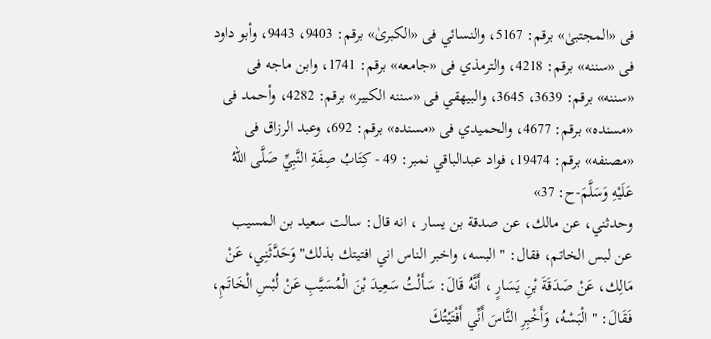فى «المجتبیٰ» برقم: 5167، والنسائي فى «الكبریٰ» برقم: 9403، 9443، وأبو داود فى «سننه» برقم: 4218، والترمذي فى «جامعه» برقم: 1741، وابن ماجه فى «سننه» برقم: 3639، 3645، والبيهقي فى «سننه الكبير» برقم: 4282، وأحمد فى «مسنده» برقم: 4677، والحميدي فى «مسنده» برقم: 692، وعبد الرزاق فى «مصنفه» برقم: 19474، فواد عبدالباقي نمبر: 49 - كِتَابُ صِفَةِ النَّبِيِّ صَلَّى اللهُ عَلَيْهِ وَسَلَّمَ-ح: 37»
وحدثني، عن مالك، عن صدقة بن يسار ، انه قال: سالت سعيد بن المسيب عن لبس الخاتم، فقال: " البسه، واخبر الناس اني افتيتك بذلك" وَحَدَّثَنِي، عَنْ مَالِك، عَنْ صَدَقَةَ بْنِ يَسَارٍ ، أَنَّهُ قَالَ: سَأَلْتُ سَعِيدَ بْنَ الْمُسَيَّبِ عَنْ لُبْسِ الْخَاتَمِ، فَقَالَ: " الْبَسْهُ، وَأَخْبِرِ النَّاسَ أَنِّي أَفْتَيْتُكَ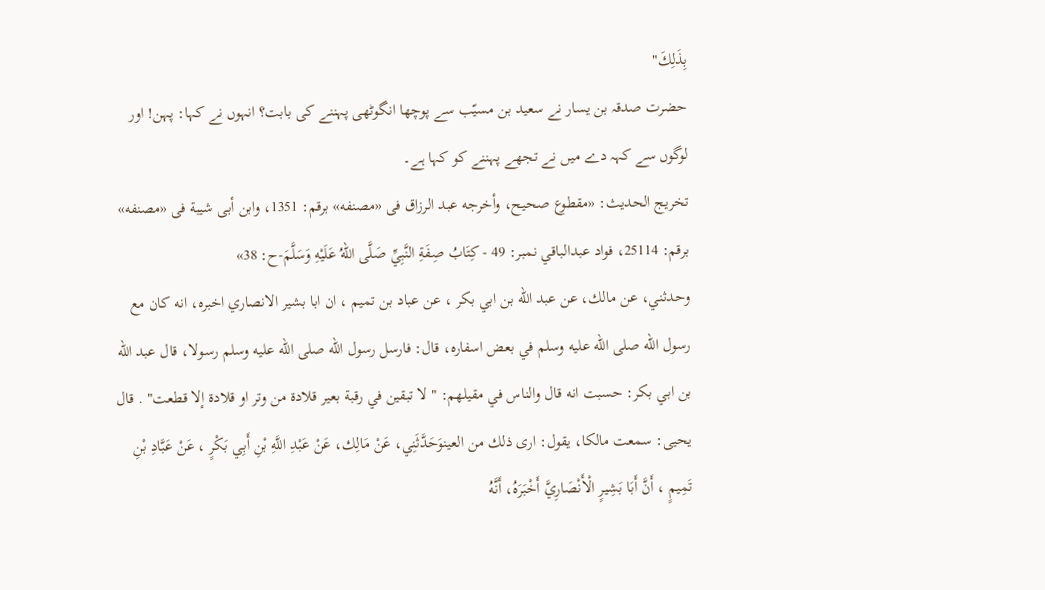بِذَلِكَ"
حضرت صدقہ بن یسار نے سعید بن مسیّب سے پوچھا انگوٹھی پہننے کی بابت؟ انہوں نے کہا: پہن! اور لوگوں سے کہہ دے میں نے تجھے پہننے کو کہا ہے۔
تخریج الحدیث: «مقطوع صحيح، وأخرجه عبد الرزاق فى «مصنفه» برقم: 1351، وابن أبى شيبة فى «مصنفه» برقم: 25114، فواد عبدالباقي نمبر: 49 - كِتَابُ صِفَةِ النَّبِيِّ صَلَّى اللهُ عَلَيْهِ وَسَلَّمَ-ح: 38»
وحدثني، عن مالك، عن عبد الله بن ابي بكر ، عن عباد بن تميم ، ان ابا بشير الانصاري اخبره، انه كان مع رسول الله صلى الله عليه وسلم في بعض اسفاره، قال: فارسل رسول الله صلى الله عليه وسلم رسولا، قال عبد الله بن ابي بكر: حسبت انه قال والناس في مقيلهم: " لا تبقين في رقبة بعير قلادة من وتر او قلادة إلا قطعت" . قال يحيى: سمعت مالكا، يقول: ارى ذلك من العينوَحَدَّثَنِي، عَنْ مَالِك، عَنْ عَبْدِ اللَّهِ بْنِ أَبِي بَكْرٍ ، عَنْ عَبَّادِ بْنِ تَمِيمٍ ، أَنَّ أَبَا بَشِيرٍ الْأَنْصَارِيَّ أَخْبَرَهُ، أَنَّهُ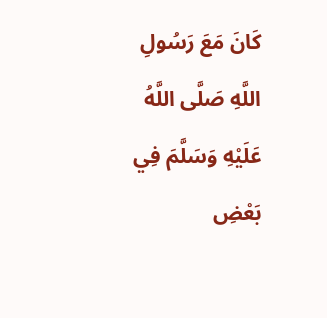كَانَ مَعَ رَسُولِ اللَّهِ صَلَّى اللَّهُ عَلَيْهِ وَسَلَّمَ فِي بَعْضِ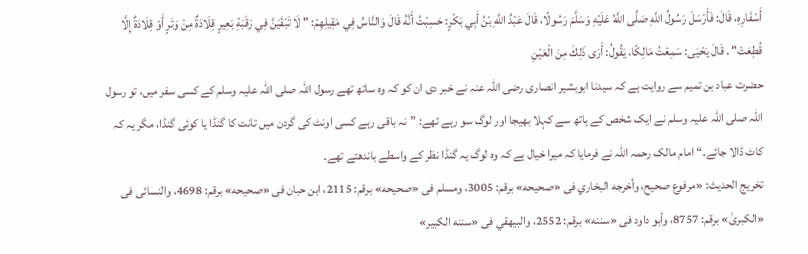أَسْفَارِهِ، قَالَ: فَأَرْسَلَ رَسُولُ اللَّهِ صَلَّى اللَّهُ عَلَيْهِ وَسَلَّمَ رَسُولًا، قَالَ عَبْدُ اللَّهِ بْنُ أَبِي بَكْرٍ: حَسِبْتُ أَنَّهُ قَالَ وَالنَّاسُ فِي مَقِيلِهِمْ: " لَا تَبْقَيَنَّ فِي رَقَبَةِ بَعِيرٍ قِلَادَةٌ مِنْ وَتَرٍ أَوْ قِلَادَةٌ إِلَّا قُطِعَتْ" . قَالَ يَحْيَى: سَمِعْتُ مَالِكًا، يَقُولُ: أَرَى ذَلِكَ مِنَ الْعَيْنِ
حضرت عباد بن تمیم سے روایت ہے کہ سیدنا ابوبشیر انصاری رضی اللہ عنہ نے خبر دی ان کو کہ وہ ساتھ تھے رسول اللہ صلی اللہ علیہ وسلم کے کسی سفر میں، تو رسول اللہ صلی اللہ علیہ وسلم نے ایک شخص کے ہاتھ سے کہلا بھیجا اور لوگ سو رہے تھے: ”نہ باقی رہے کسی اونٹ کی گردن میں تانت کا گنڈا یا کوئی گنڈا، مگر یہ کہ کاٹ ڈالا جائے۔“ امام مالک رحمہ اللہ نے فرمایا کہ میرا خیال ہے کہ وہ لوگ یہ گنڈا نظر کے واسطے باندھتے تھے۔
تخریج الحدیث: «مرفوع صحيح، وأخرجه البخاري فى «صحيحه» برقم: 3005، ومسلم فى «صحيحه» برقم: 2115، ابن حبان فى «صحيحه» برقم: 4698، والنسائی فى «الكبریٰ» برقم: 8757، وأبو داود فى «سننه» برقم: 2552، والبيهقي فى «سننه الكبير»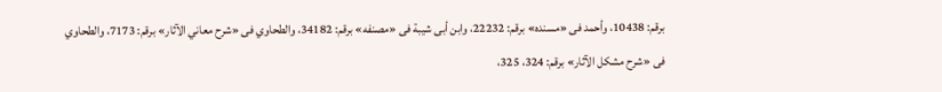برقم: 10438، وأحمد فى «مسنده» برقم: 22232، وابن أبى شيبة فى «مصنفه» برقم: 34182، والطحاوي فى «شرح معاني الآثار» برقم: 7173، والطحاوي فى «شرح مشكل الآثار» برقم: 324، 325،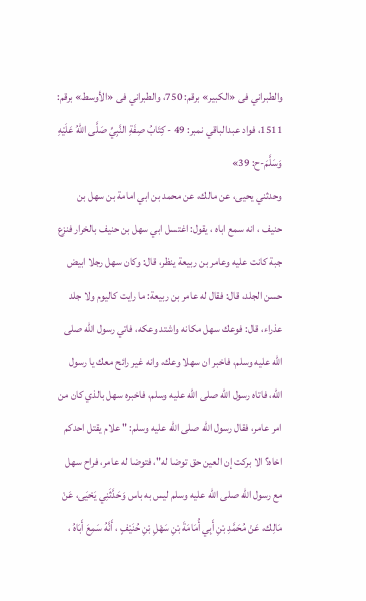والطبراني فى «الكبير» برقم: 750، والطبراني فى «الأوسط» برقم: 1511، فواد عبدالباقي نمبر: 49 - كِتَابُ صِفَةِ النَّبِيِّ صَلَّى اللهُ عَلَيْهِ وَسَلَّمَ-ح: 39»
وحدثني يحيى، عن مالك، عن محمد بن ابي امامة بن سهل بن حنيف ، انه سمع اباه ، يقول: اغتسل ابي سهل بن حنيف بالخرار فنزع جبة كانت عليه وعامر بن ربيعة ينظر، قال: وكان سهل رجلا ابيض حسن الجلد، قال: فقال له عامر بن ربيعة: ما رايت كاليوم ولا جلد عذراء، قال: فوعك سهل مكانه واشتد وعكه، فاتي رسول الله صلى الله عليه وسلم، فاخبر ان سهلا وعك، وانه غير رائح معك يا رسول الله، فاتاه رسول الله صلى الله عليه وسلم، فاخبره سهل بالذي كان من امر عامر، فقال رسول الله صلى الله عليه وسلم: " علام يقتل احدكم اخاه؟ الا بركت إن العين حق توضا له"، فتوضا له عامر، فراح سهل مع رسول الله صلى الله عليه وسلم ليس به باس وَحَدَّثَنِي يَحْيَى، عَنْ مَالِك، عَنْ مُحَمَّدِ بْنِ أَبِي أُمَامَةَ بْنِ سَهْلِ بْنِ حُنَيْفٍ ، أَنَّهُ سَمِعَ أَبَاهُ ،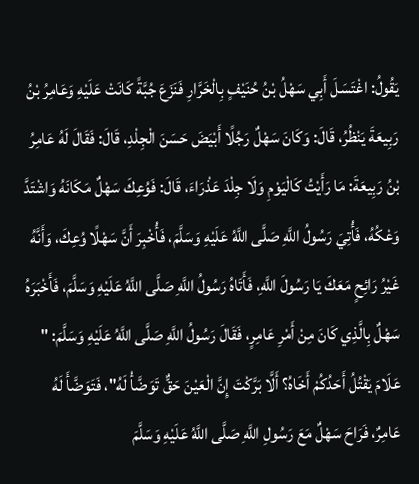يَقُولُ: اغْتَسَلَ أَبِي سَهْلُ بْنُ حُنَيْفٍ بِالْخَرَّارِ فَنَزَعَ جُبَّةً كَانَتْ عَلَيْهِ وَعَامِرُ بْنُ رَبِيعَةَ يَنْظُرُ، قَالَ: وَكَانَ سَهْلٌ رَجُلًا أَبْيَضَ حَسَنَ الْجِلْدِ، قَالَ: فَقَالَ لَهُ عَامِرُ بْنُ رَبِيعَةَ: مَا رَأَيْتُ كَالْيَوْمِ وَلَا جِلْدَ عَذْرَاءَ، قَالَ: فَوُعِكَ سَهْلٌ مَكَانَهُ وَاشْتَدَّ وَعْكُهُ، فَأُتِيَ رَسُولُ اللَّهِ صَلَّى اللَّهُ عَلَيْهِ وَسَلَّمَ، فَأُخْبِرَ أَنَّ سَهْلًا وُعِكَ، وَأَنَّهُ غَيْرُ رَائِحٍ مَعَكَ يَا رَسُولَ اللَّهِ، فَأَتَاهُ رَسُولُ اللَّهِ صَلَّى اللَّهُ عَلَيْهِ وَسَلَّمَ، فَأَخْبَرَهُ سَهْلٌ بِالَّذِي كَانَ مِنْ أَمْرِ عَامِرٍ، فَقَالَ رَسُولُ اللَّهِ صَلَّى اللَّهُ عَلَيْهِ وَسَلَّمَ: " عَلَامَ يَقْتُلُ أَحَدُكُمْ أَخَاهُ؟ أَلَّا بَرَّكْتَ إِنَّ الْعَيْنَ حَقٌّ تَوَضَّأْ لَهُ"، فَتَوَضَّأَ لَهُ عَامِرٌ، فَرَاحَ سَهْلٌ مَعَ رَسُولِ اللَّهِ صَلَّى اللَّهُ عَلَيْهِ وَسَلَّمَ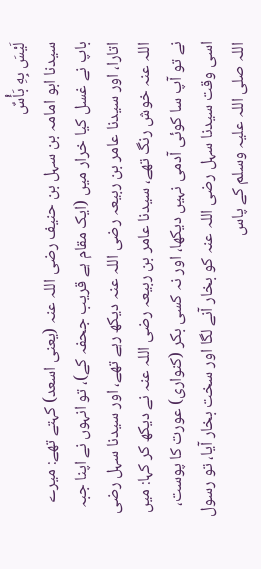لَيْسَ بِهِ بَأْسٌ
سیدنا ابو امامہ بن سہل بن حنیف رضی اللہ عنہ (یعنی اسعد) کہتے تھے: میرے باپ نے غسل کیا خرار میں (ایک مقام ہے قریب جحفہ کے)، تو انہوں نے اپنا جبہ اتارا، اور سیدنا عامر بن ربیعہ رضی اللہ عنہ دیکھ رہے تھے، اور سیدنا سہل رضی اللہ عنہ خوش رنگ تھے، سیدنا عامر بن ربیعہ رضی اللہ عنہ نے دیکھ کر کہا: میں نے تو آپ سا کوئی آدمی نہیں دیکھا، اور نہ کسی بکر (کنواری) عورت کا پوست، اسی وقت سیدنا سہل رضی اللہ عنہ کو بخار آنے لگا اور سخت بخار آیا، تو رسول اللہ صلی اللہ علیہ وسلم کے پاس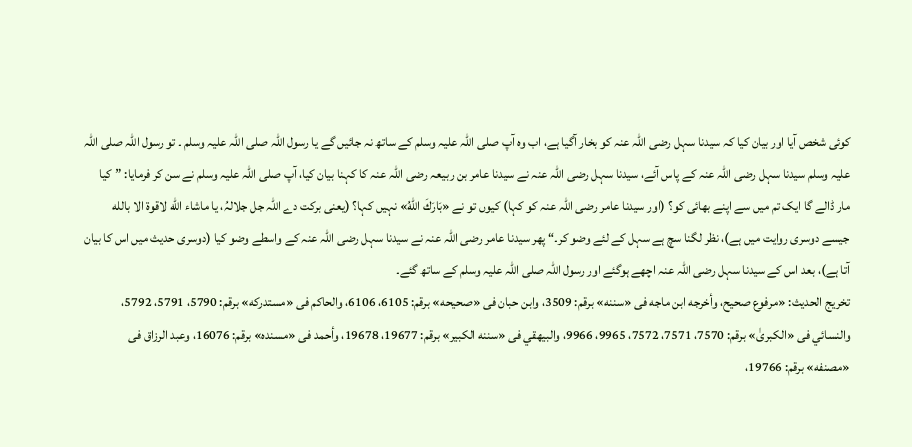کوئی شخص آیا اور بیان کیا کہ سیدنا سہل رضی اللہ عنہ کو بخار آگیا ہے، اب وہ آپ صلی اللہ علیہ وسلم کے ساتھ نہ جائیں گے یا رسول اللہ صلی اللہ علیہ وسلم ۔ تو رسول اللہ صلی اللہ علیہ وسلم سیدنا سہل رضی اللہ عنہ کے پاس آئے، سیدنا سہل رضی اللہ عنہ نے سیدنا عامر بن ربیعہ رضی اللہ عنہ کا کہنا بیان کیا، آپ صلی اللہ علیہ وسلم نے سن کر فرمایا: ”کیا مار ڈالے گا ایک تم میں سے اپنے بھائی کو؟ (اور سیدنا عامر رضی اللہ عنہ کو کہا) کیوں تو نے «بَارَكَ اللّٰهُ» نہیں کہا؟ (یعنی برکت دے اللہ جل جلالہُ، یا ماشاء الله لاقوة الا بالله جیسے دوسری روایت میں ہے)، نظر لگنا سچ ہے سہل کے لئے وضو کر۔“ پھر سیدنا عامر رضی اللہ عنہ نے سیدنا سہل رضی اللہ عنہ کے واسطے وضو کیا (دوسری حدیث میں اس کا بیان آتا ہے)، بعد اس کے سیدنا سہل رضی اللہ عنہ اچھے ہوگئے اور رسول اللہ صلی اللہ علیہ وسلم کے ساتھ گئے۔
تخریج الحدیث: «مرفوع صحيح، وأخرجه ابن ماجه فى «سننه» برقم: 3509، وابن حبان فى «صحيحه» برقم: 6105، 6106، والحاكم فى «مستدركه» برقم: 5790، 5791، 5792، والنسائي فى «الكبریٰ» برقم: 7570، 7571، 7572، 9965، 9966، والبيهقي فى «سننه الكبير» برقم: 19677، 19678، وأحمد فى «مسنده» برقم: 16076، وعبد الرزاق فى «مصنفه» برقم: 19766،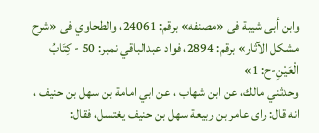وابن أبى شيبة فى «مصنفه» برقم: 24061، والطحاوي فى «شرح مشكل الآثار» برقم: 2894، فواد عبدالباقي نمبر: 50 - كِتَابُ الْعَيْنِ-ح: 1»
وحدثني مالك، عن ابن شهاب ، عن ابي امامة بن سهل بن حنيف ، انه قال: راى عامر بن ربيعة سهل بن حنيف يغتسل، فقال: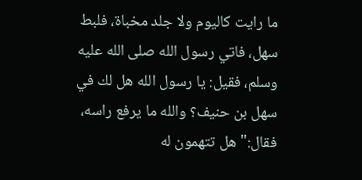ما رايت كاليوم ولا جلد مخباة، فلبط سهل، فاتي رسول الله صلى الله عليه وسلم، فقيل: يا رسول الله هل لك في سهل بن حنيف؟ والله ما يرفع راسه، فقال:" هل تتهمون له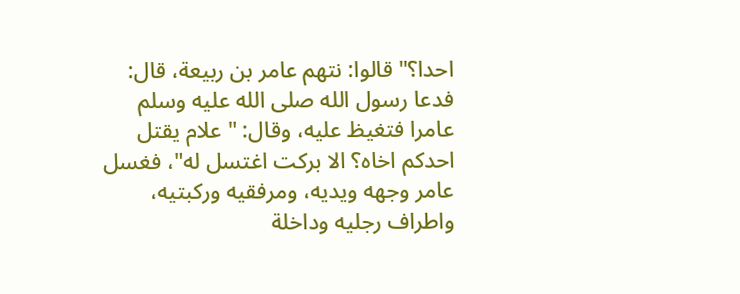احدا؟" قالوا: نتهم عامر بن ربيعة، قال: فدعا رسول الله صلى الله عليه وسلم عامرا فتغيظ عليه، وقال: " علام يقتل احدكم اخاه؟ الا بركت اغتسل له"، فغسل عامر وجهه ويديه، ومرفقيه وركبتيه، واطراف رجليه وداخلة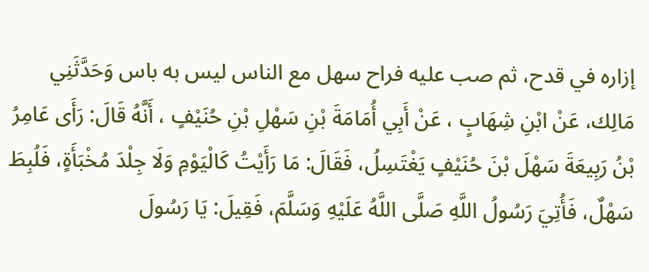إزاره في قدح، ثم صب عليه فراح سهل مع الناس ليس به باس وَحَدَّثَنِي مَالِك، عَنْ ابْنِ شِهَابٍ ، عَنْ أَبِي أُمَامَةَ بْنِ سَهْلِ بْنِ حُنَيْفٍ ، أَنَّهُ قَالَ: رَأَى عَامِرُ بْنُ رَبِيعَةَ سَهْلَ بْنَ حُنَيْفٍ يَغْتَسِلُ، فَقَالَ: مَا رَأَيْتُ كَالْيَوْمِ وَلَا جِلْدَ مُخْبَأَةٍ، فَلُبِطَ سَهْلٌ، فَأُتِيَ رَسُولُ اللَّهِ صَلَّى اللَّهُ عَلَيْهِ وَسَلَّمَ، فَقِيلَ: يَا رَسُولَ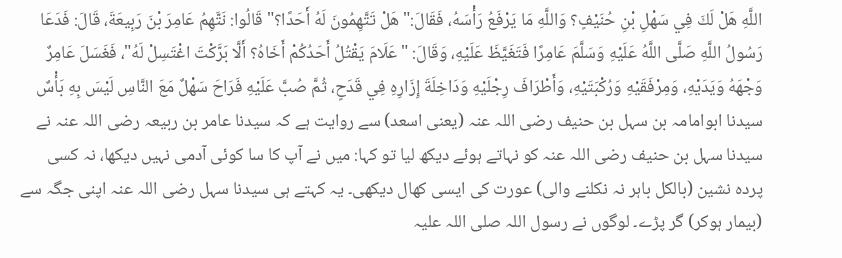اللَّهِ هَلْ لَكَ فِي سَهْلِ بْنِ حُنَيْفٍ؟ وَاللَّهِ مَا يَرْفَعُ رَأْسَهُ، فَقَالَ:" هَلْ تَتَّهِمُونَ لَهُ أَحَدًا؟" قَالُوا: نَتَّهِمُ عَامِرَ بْنَ رَبِيعَةَ، قَالَ: فَدَعَا رَسُولُ اللَّهِ صَلَّى اللَّهُ عَلَيْهِ وَسَلَّمَ عَامِرًا فَتَغَيَّظَ عَلَيْهِ، وَقَالَ: " عَلَامَ يَقْتُلُ أَحَدُكُمْ أَخَاهُ؟ أَلَّا بَرَّكْتَ اغْتَسِلْ لَهُ"، فَغَسَلَ عَامِرٌ وَجْهَهُ وَيَدَيْهِ، وَمِرْفَقَيْهِ وَرُكْبَتَيْهِ، وَأَطْرَافَ رِجْلَيْهِ وَدَاخِلَةَ إِزَارِهِ فِي قَدَحٍ، ثُمَّ صُبَّ عَلَيْهِ فَرَاحَ سَهْلٌ مَعَ النَّاسِ لَيْسَ بِهِ بَأْسٌ
سیدنا ابوامامہ بن سہل بن حنیف رضی اللہ عنہ (یعنی اسعد) سے روایت ہے کہ سیدنا عامر بن ربیعہ رضی اللہ عنہ نے سیدنا سہل بن حنیف رضی اللہ عنہ کو نہاتے ہوئے دیکھ لیا تو کہا: میں نے آپ کا سا کوئی آدمی نہیں دیکھا، نہ کسی پردہ نشین (بالکل باہر نہ نکلنے والی) عورت کی ایسی کھال دیکھی۔ یہ کہتے ہی سیدنا سہل رضی اللہ عنہ اپنی جگہ سے (بیمار ہوکر) گر پڑے۔ لوگوں نے رسول اللہ صلی اللہ علیہ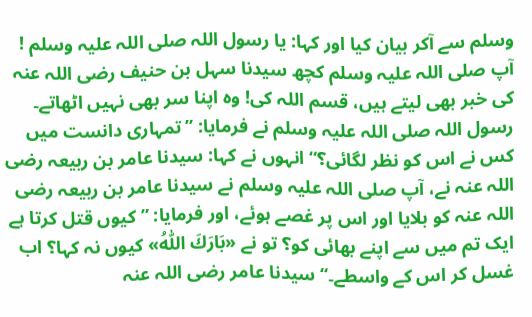وسلم سے آکر بیان کیا اور کہا: یا رسول اللہ صلی اللہ علیہ وسلم ! آپ صلی اللہ علیہ وسلم کچھ سیدنا سہل بن حنیف رضی اللہ عنہ کی خبر بھی لیتے ہیں، قسم اللہ کی! وہ اپنا سر بھی نہیں اٹھاتے۔ رسول اللہ صلی اللہ علیہ وسلم نے فرمایا: ”تمہاری دانست میں کس نے اس کو نظر لگائی؟“ انہوں نے کہا: سیدنا عامر بن ربیعہ رضی اللہ عنہ نے، آپ صلی اللہ علیہ وسلم نے سیدنا عامر بن ربیعہ رضی اللہ عنہ کو بلایا اور اس پر غصے ہوئے، اور فرمایا: ”کیوں قتل کرتا ہے ایک تم میں سے اپنے بھائی کو؟ تو نے «بَارَكَ اللّٰهُ» کیوں نہ کہا؟ اب غسل کر اس کے واسطے۔“ سیدنا عامر رضی اللہ عنہ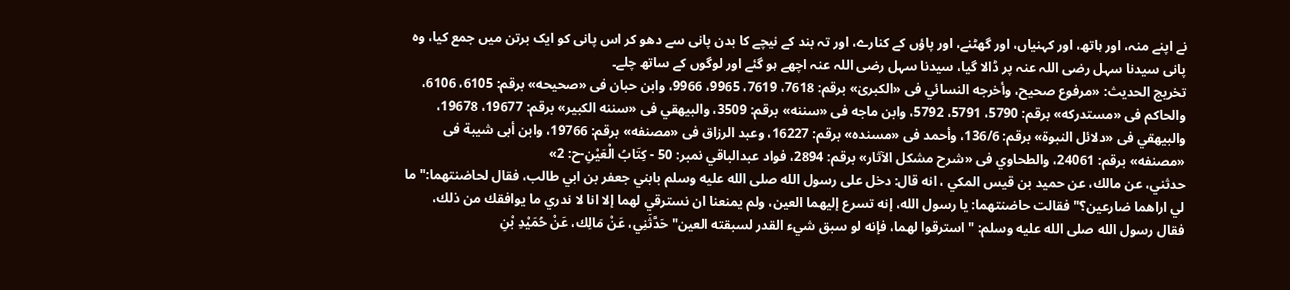نے اپنے منہ، اور ہاتھ، اور کہنیاں، اور گھٹنے، اور پاؤں کے کنارے، اور تہ بند کے نیچے کا بدن پانی سے دھو کر اس پانی کو ایک برتن میں جمع کیا، وہ پانی سیدنا سہل رضی اللہ عنہ پر ڈالا گیا، سیدنا سہل رضی اللہ عنہ اچھے ہو گئے اور لوگوں کے ساتھ چلے۔
تخریج الحدیث: «مرفوع صحيح، وأخرجه النسائي فى «الكبریٰ» برقم: 7618، 7619، 9965، 9966، وابن حبان فى «صحيحه» برقم: 6105، 6106، والحاكم فى «مستدركه» برقم: 5790، 5791، 5792، وابن ماجه فى «سننه» برقم: 3509، والبيهقي فى «سننه الكبير» برقم: 19677، 19678، والبيهقي فى «دلائل النبوة» برقم: 136/6، وأحمد فى «مسنده» برقم: 16227، وعبد الرزاق فى «مصنفه» برقم: 19766، وابن أبى شيبة فى «مصنفه» برقم: 24061، والطحاوي فى «شرح مشكل الآثار» برقم: 2894، فواد عبدالباقي نمبر: 50 - كِتَابُ الْعَيْنِ-ح: 2»
حدثني، عن مالك، عن حميد بن قيس المكي ، انه قال: دخل على رسول الله صلى الله عليه وسلم بابني جعفر بن ابي طالب، فقال لحاضنتهما:" ما لي اراهما ضارعين؟" فقالت حاضنتهما: يا رسول الله، إنه تسرع إليهما العين، ولم يمنعنا ان نسترقي لهما إلا انا لا ندري ما يوافقك من ذلك، فقال رسول الله صلى الله عليه وسلم: " استرقوا لهما، فإنه لو سبق شيء القدر لسبقته العين" حَدَّثَنِي، عَنْ مَالِك، عَنْ حُمَيْدِ بْنِ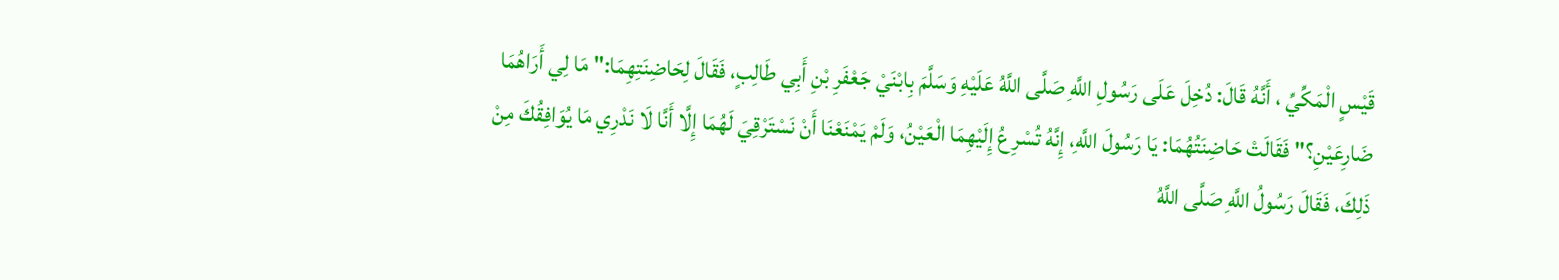قَيْسٍ الْمَكِّيِّ ، أَنَّهُ قَالَ: دُخِلَ عَلَى رَسُولِ اللَّهِ صَلَّى اللَّهُ عَلَيْهِ وَسَلَّمَ بِابْنَيْ جَعْفَرِ بْنِ أَبِي طَالِبٍ، فَقَالَ لِحَاضِنَتِهِمَا:" مَا لِي أَرَاهُمَا ضَارِعَيْنِ؟" فَقَالَتْ حَاضِنَتُهُمَا: يَا رَسُولَ اللَّهِ، إِنَّهُ تُسْرِعُ إِلَيْهِمَا الْعَيْنُ، وَلَمْ يَمْنَعْنَا أَنْ نَسْتَرْقِيَ لَهُمَا إِلَّا أَنَّا لَا نَدْرِي مَا يُوَافِقُكَ مِنْ ذَلِكَ، فَقَالَ رَسُولُ اللَّهِ صَلَّى اللَّهُ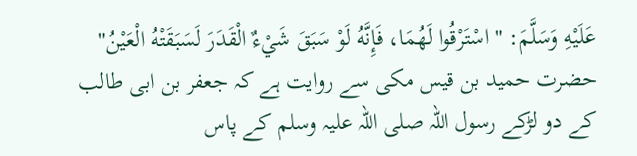عَلَيْهِ وَسَلَّمَ: " اسْتَرْقُوا لَهُمَا، فَإِنَّهُ لَوْ سَبَقَ شَيْءٌ الْقَدَرَ لَسَبَقَتْهُ الْعَيْنُ"
حضرت حمید بن قیس مکی سے روایت ہے کہ جعفر بن ابی طالب کے دو لڑکے رسول اللہ صلی اللہ علیہ وسلم کے پاس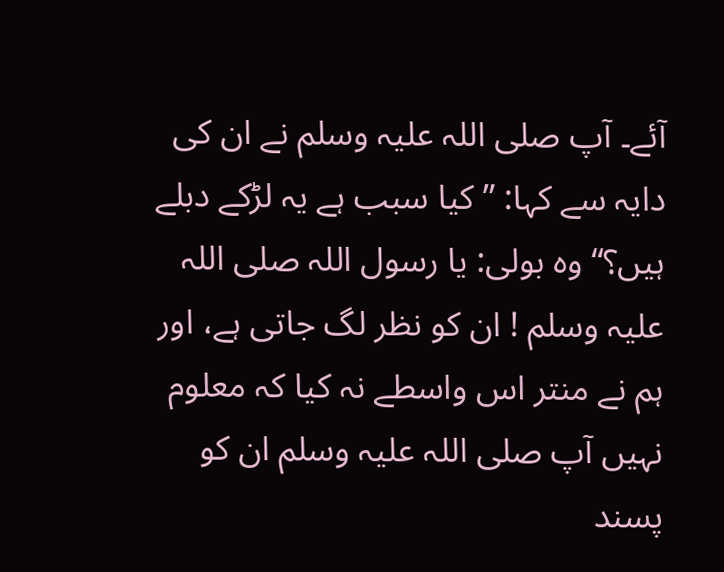آئے۔ آپ صلی اللہ علیہ وسلم نے ان کی دایہ سے کہا: ”کیا سبب ہے یہ لڑکے دبلے ہیں؟“ وہ بولی: یا رسول اللہ صلی اللہ علیہ وسلم ! ان کو نظر لگ جاتی ہے، اور ہم نے منتر اس واسطے نہ کیا کہ معلوم نہیں آپ صلی اللہ علیہ وسلم ان کو پسند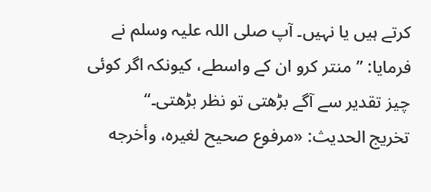کرتے ہیں یا نہیں۔ آپ صلی اللہ علیہ وسلم نے فرمایا: ”منتر کرو ان کے واسطے، کیونکہ اگر کوئی چیز تقدیر سے آگے بڑھتی تو نظر بڑھتی۔“
تخریج الحدیث: «مرفوع صحيح لغيره، وأخرجه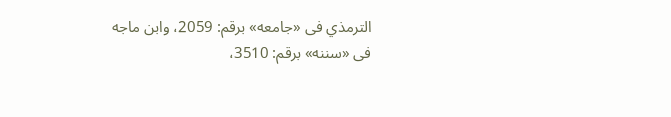الترمذي فى «جامعه» برقم: 2059، وابن ماجه فى «سننه» برقم: 3510،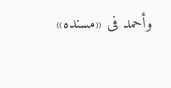وأحمد فى «مسنده»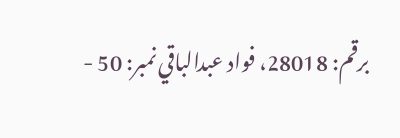برقم: 28018، فواد عبدالباقي نمبر: 50 -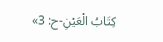كِتَابُ الْعَيْنِ-ح: 3»